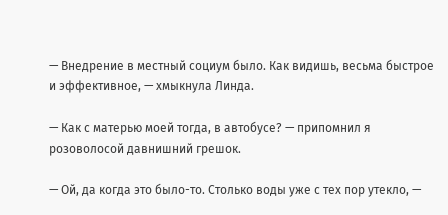— Внедрение в местный социум было. Как видишь, весьма быстрое и эффективное, — хмыкнула Линда.

— Как с матерью моей тогда, в автобусе? — припомнил я розоволосой давнишний грешок.

— Ой, да когда это было-то. Столько воды уже с тех пор утекло, —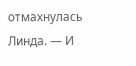отмахнулась Линда. — И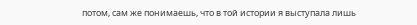потом, сам же понимаешь, что в той истории я выступала лишь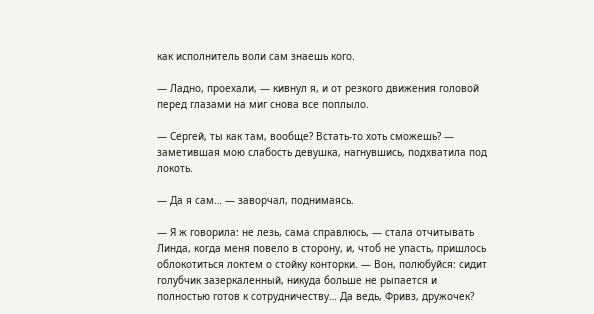как исполнитель воли сам знаешь кого.

— Ладно, проехали, — кивнул я, и от резкого движения головой перед глазами на миг снова все поплыло.

— Сергей, ты как там, вообще? Встать-то хоть сможешь? — заметившая мою слабость девушка, нагнувшись, подхватила под локоть.

— Да я сам… — заворчал, поднимаясь.

— Я ж говорила: не лезь, сама справлюсь, — стала отчитывать Линда, когда меня повело в сторону, и, чтоб не упасть, пришлось облокотиться локтем о стойку конторки. — Вон, полюбуйся: сидит голубчик зазеркаленный, никуда больше не рыпается и полностью готов к сотрудничеству… Да ведь, Фривз, дружочек?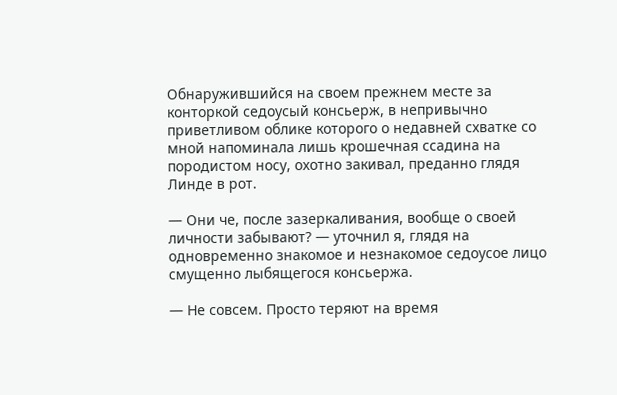Обнаружившийся на своем прежнем месте за конторкой седоусый консьерж, в непривычно приветливом облике которого о недавней схватке со мной напоминала лишь крошечная ссадина на породистом носу, охотно закивал, преданно глядя Линде в рот.

— Они че, после зазеркаливания, вообще о своей личности забывают? — уточнил я, глядя на одновременно знакомое и незнакомое седоусое лицо смущенно лыбящегося консьержа.

— Не совсем. Просто теряют на время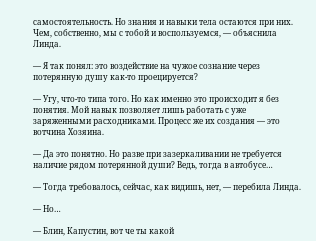самостоятельность. Но знания и навыки тела остаются при них. Чем, собственно, мы с тобой и воспользуемся, — объяснила Линда.

— Я так понял: это воздействие на чужое сознание через потерянную душу как-то проецируется?

— Угу, что-то типа того. Но как именно это происходит я без понятия. Мой навык позволяет лишь работать с уже заряженными расходниками. Процесс же их создания — это вотчина Хозяина.

— Да это понятно. Но разве при зазеркаливании не требуется наличие рядом потерянной души? Ведь, тогда в автобусе…

— Тогда требовалось, сейчас, как видишь, нет, — перебила Линда.

— Но…

— Блин, Капустин, вот че ты какой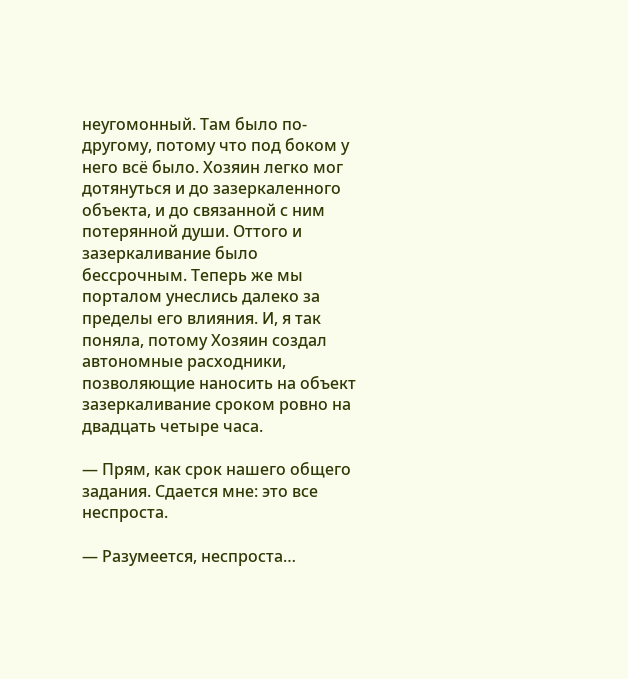неугомонный. Там было по-другому, потому что под боком у него всё было. Хозяин легко мог дотянуться и до зазеркаленного объекта, и до связанной с ним потерянной души. Оттого и зазеркаливание было бессрочным. Теперь же мы порталом унеслись далеко за пределы его влияния. И, я так поняла, потому Хозяин создал автономные расходники, позволяющие наносить на объект зазеркаливание сроком ровно на двадцать четыре часа.

— Прям, как срок нашего общего задания. Сдается мне: это все неспроста.

— Разумеется, неспроста…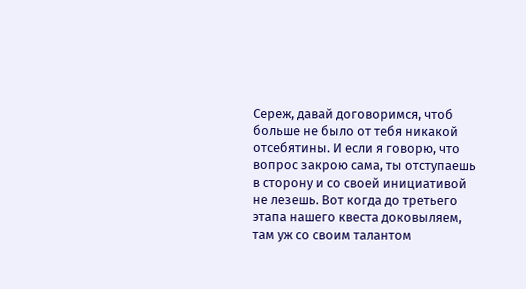Сереж, давай договоримся, чтоб больше не было от тебя никакой отсебятины. И если я говорю, что вопрос закрою сама, ты отступаешь в сторону и со своей инициативой не лезешь. Вот когда до третьего этапа нашего квеста доковыляем, там уж со своим талантом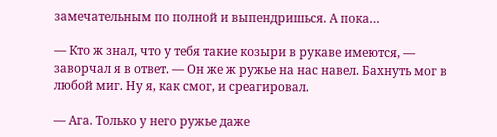замечательным по полной и выпендришься. А пока…

— Кто ж знал, что у тебя такие козыри в рукаве имеются, — заворчал я в ответ. — Он же ж ружье на нас навел. Бахнуть мог в любой миг. Ну я, как смог, и среагировал.

— Ага. Только у него ружье даже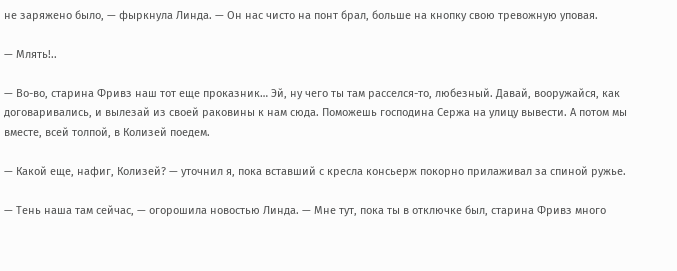не заряжено было, — фыркнула Линда. — Он нас чисто на понт брал, больше на кнопку свою тревожную уповая.

— Млять!..

— Во-во, старина Фривз наш тот еще проказник… Эй, ну чего ты там расселся-то, любезный. Давай, вооружайся, как договаривались, и вылезай из своей раковины к нам сюда. Поможешь господина Сержа на улицу вывести. А потом мы вместе, всей толпой, в Колизей поедем.

— Какой еще, нафиг, Колизей? — уточнил я, пока вставший с кресла консьерж покорно прилаживал за спиной ружье.

— Тень наша там сейчас, — огорошила новостью Линда. — Мне тут, пока ты в отключке был, старина Фривз много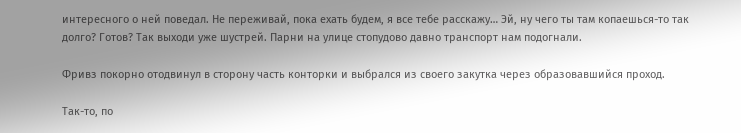интересного о ней поведал. Не переживай, пока ехать будем, я все тебе расскажу… Эй, ну чего ты там копаешься-то так долго? Готов? Так выходи уже шустрей. Парни на улице стопудово давно транспорт нам подогнали.

Фривз покорно отодвинул в сторону часть конторки и выбрался из своего закутка через образовавшийся проход.

Так-то, по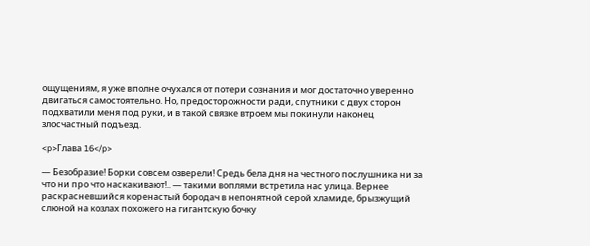ощущениям, я уже вполне очухался от потери сознания и мог достаточно уверенно двигаться самостоятельно. Но, предосторожности ради, спутники с двух сторон подхватили меня под руки, и в такой связке втроем мы покинули наконец злосчастный подъезд.

<p>Глава 16</p>

— Безобразие! Борки совсем озверели! Средь бела дня на честного послушника ни за что ни про что наскакивают!.. — такими воплями встретила нас улица. Вернее раскрасневшийся коренастый бородач в непонятной серой хламиде, брызжущий слюной на козлах похожего на гигантскую бочку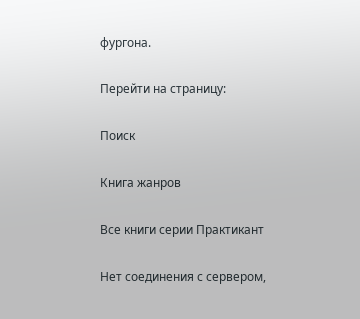фургона.

Перейти на страницу:

Поиск

Книга жанров

Все книги серии Практикант

Нет соединения с сервером,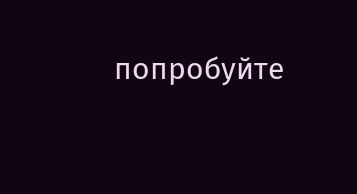попробуйте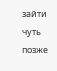зайти чуть позже